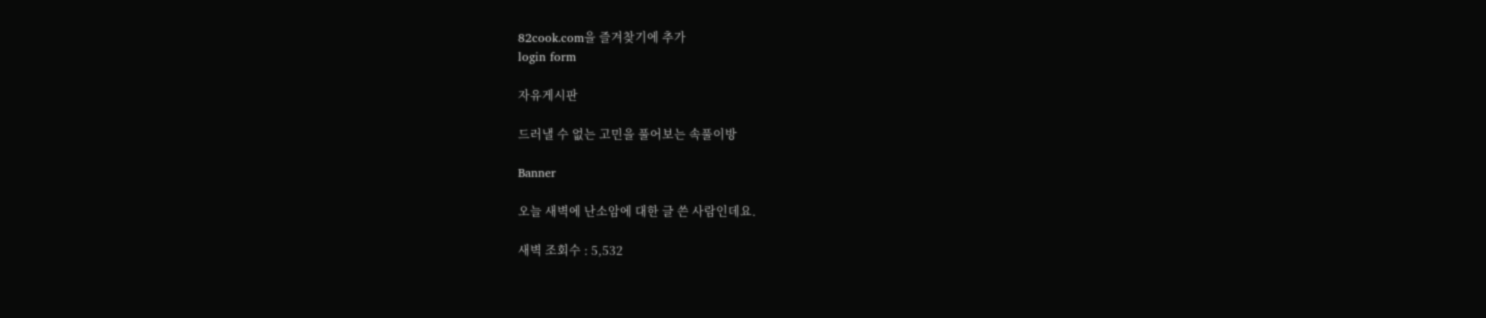82cook.com을 즐겨찾기에 추가
login form

자유게시판

드러낼 수 없는 고민을 풀어보는 속풀이방

Banner

오늘 새벽에 난소암에 대한 글 쓴 사람인데요.

새벽 조회수 : 5,532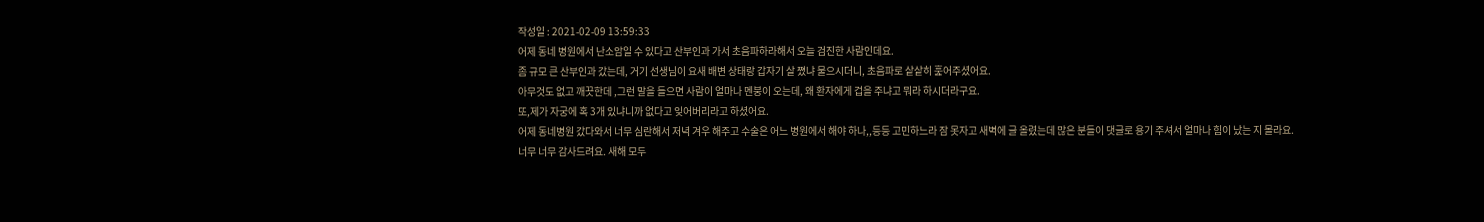작성일 : 2021-02-09 13:59:33
어제 동네 병원에서 난소암일 수 있다고 산부인과 가서 초음파하라해서 오늘 검진한 사람인데요.
좀 규모 큰 산부인과 갔는데, 거기 선생님이 요새 배변 상태랑 갑자기 살 쪘냐 물으시더니, 초음파로 샅샅히 훑어주셨어요.
아무것도 없고 깨끗한데 ,그런 말을 들으면 사람이 얼마나 멘붕이 오는데, 왜 환자에게 겁을 주냐고 뭐라 하시더라구요.
또,제가 자궁에 혹 3개 있냐니까 없다고 잊어버리라고 하셨어요.
어제 동네병원 갔다와서 너무 심란해서 저녁 겨우 해주고 수술은 어느 병원에서 해야 하나,,등등 고민하느라 잠 못자고 새벽에 글 올렸는데 많은 분들이 댓글로 용기 주셔서 얼마나 힘이 났는 지 몰라요.
너무 너무 감사드려요. 새해 모두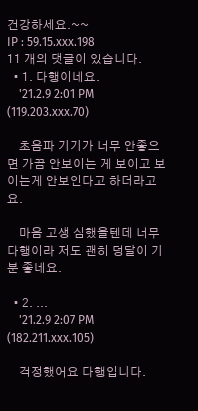건강하세요.~~
IP : 59.15.xxx.198
11 개의 댓글이 있습니다.
  • 1. 다행이네요.
    '21.2.9 2:01 PM (119.203.xxx.70)

    초음파 기기가 너무 안좋으면 가끔 안보이는 게 보이고 보이는게 안보인다고 하더라고요.

    마음 고생 심했을텐데 너무 다행이라 저도 괜히 덩달이 기분 좋네요.

  • 2. ...
    '21.2.9 2:07 PM (182.211.xxx.105)

    걱정했어요 다행입니다.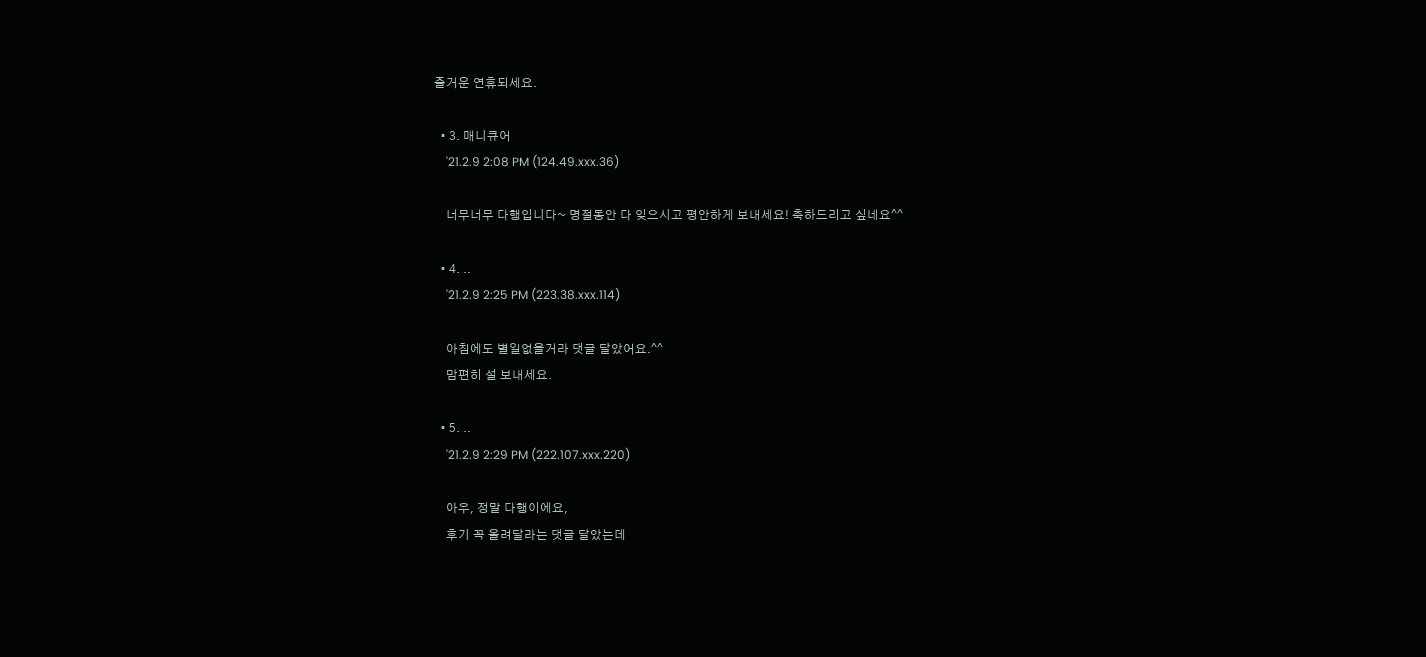즐거운 연휴되세요.

  • 3. 매니큐어
    '21.2.9 2:08 PM (124.49.xxx.36)

    너무너무 다행입니다~ 명절동안 다 잊으시고 평안하게 보내세요! 축하드리고 싶네요^^

  • 4. ..
    '21.2.9 2:25 PM (223.38.xxx.114)

    아침에도 별일없을거라 댓글 달았어요.^^
    맘편히 설 보내세요.

  • 5. ..
    '21.2.9 2:29 PM (222.107.xxx.220)

    아우, 정말 다행이에요,
    후기 꼭 올려달라는 댓글 달았는데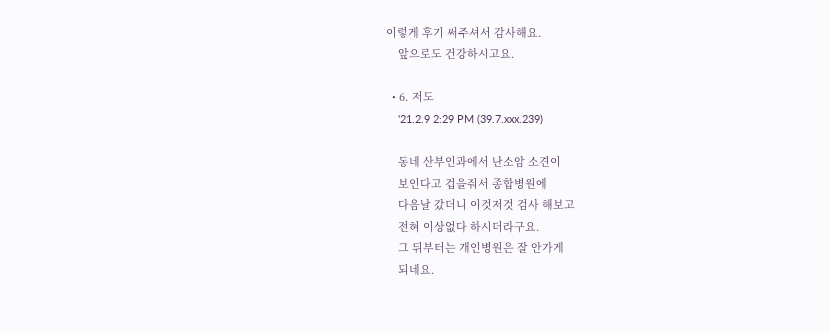이렇게 후기 써주셔서 감사해요.
    앞으로도 건강하시고요.

  • 6. 저도
    '21.2.9 2:29 PM (39.7.xxx.239)

    동네 산부인과에서 난소암 소견이
    보인다고 겁을줘서 종합병원에
    다음날 갔더니 이것저것 검사 해보고
    전혀 이상없다 하시더라구요.
    그 뒤부터는 개인병원은 잘 안가게
    되네요.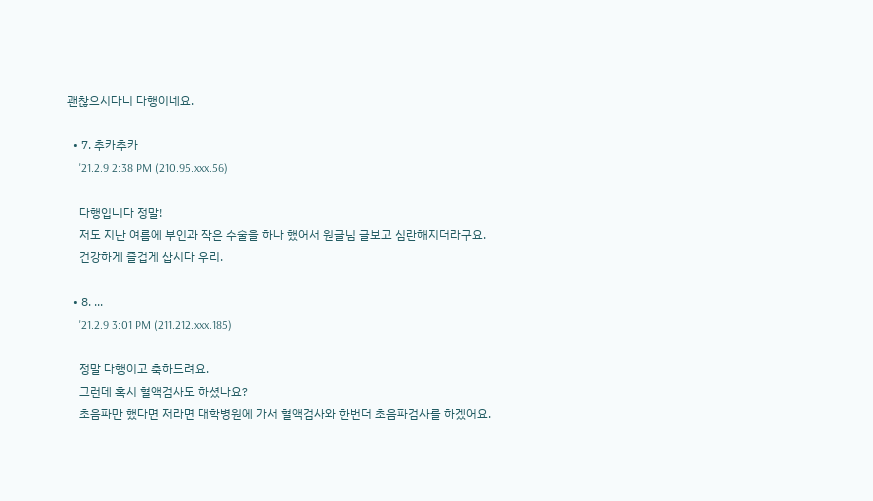괜찮으시다니 다행이네요.

  • 7. 추카추카
    '21.2.9 2:38 PM (210.95.xxx.56)

    다행입니다 정말!
    저도 지난 여름에 부인과 작은 수술을 하나 했어서 원글님 글보고 심란해지더라구요.
    건강하게 즐겁게 삽시다 우리.

  • 8. ...
    '21.2.9 3:01 PM (211.212.xxx.185)

    정말 다행이고 축하드려요.
    그런데 혹시 혈액검사도 하셨나요?
    초음파만 했다면 저라면 대학병원에 가서 혈액검사와 한번더 초음파검사를 하겠어요.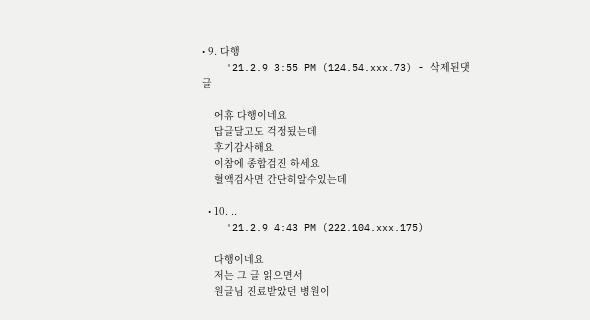• 9. 다행
    '21.2.9 3:55 PM (124.54.xxx.73) - 삭제된댓글

    어휴 다행이네요
    답글달고도 걱정됬는데
    후기감사해요
    이참에 종합검진 하세요
    혈액검사면 간단히알수있는데

  • 10. ..
    '21.2.9 4:43 PM (222.104.xxx.175)

    다행이네요
    저는 그 글 읽으면서
    원글님 진료받았던 병원이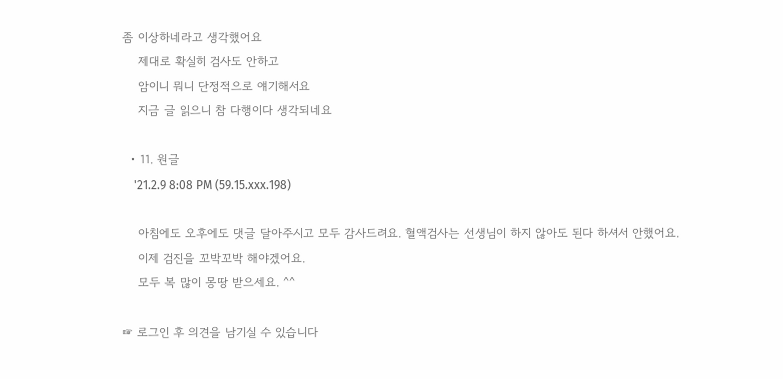좀 이상하네라고 생각했어요
    제대로 확실히 검사도 안하고
    암이니 뭐니 단정적으로 얘기해서요
    지금 글 읽으니 참 다행이다 생각되네요

  • 11. 원글
    '21.2.9 8:08 PM (59.15.xxx.198)

    아침에도 오후에도 댓글 달아주시고 모두 감사드려요. 혈액검사는 선생님이 하지 않아도 된다 하셔서 안했어요.
    이제 검진을 꼬박꼬박 해야겠어요.
    모두 복 많이 몽땅 받으세요. ^^

☞ 로그인 후 의견을 남기실 수 있습니다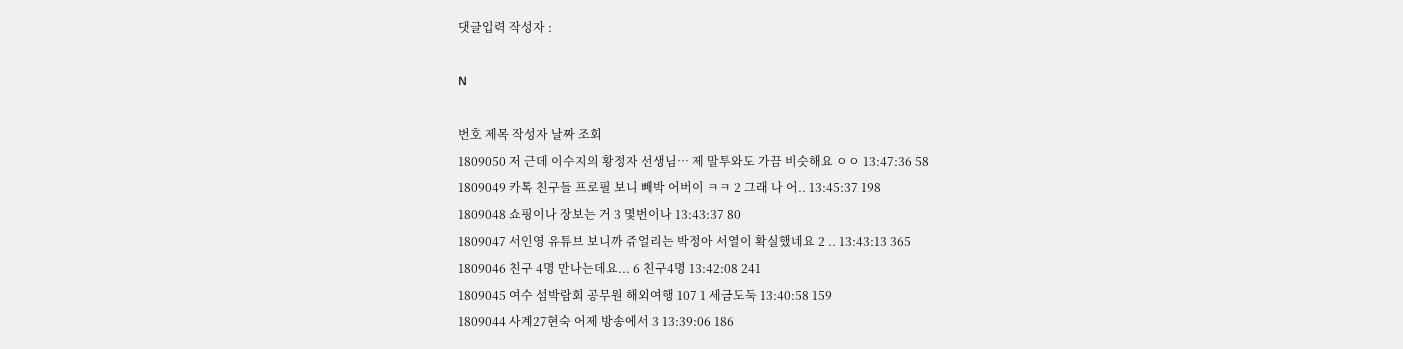댓글입력 작성자 :

N

번호 제목 작성자 날짜 조회
1809050 저 근데 이수지의 황정자 선생님… 제 말투와도 가끔 비슷해요 ㅇㅇ 13:47:36 58
1809049 카톡 친구들 프로필 보니 빼박 어버이 ㅋㅋ 2 그래 나 어.. 13:45:37 198
1809048 쇼핑이나 장보는 거 3 몇번이나 13:43:37 80
1809047 서인영 유튜브 보니까 쥬얼리는 박정아 서열이 확실했네요 2 .. 13:43:13 365
1809046 친구 4명 만나는데요... 6 친구4명 13:42:08 241
1809045 여수 섬박람회 공무원 해외여행 107 1 세금도둑 13:40:58 159
1809044 사계27현숙 어제 방송에서 3 13:39:06 186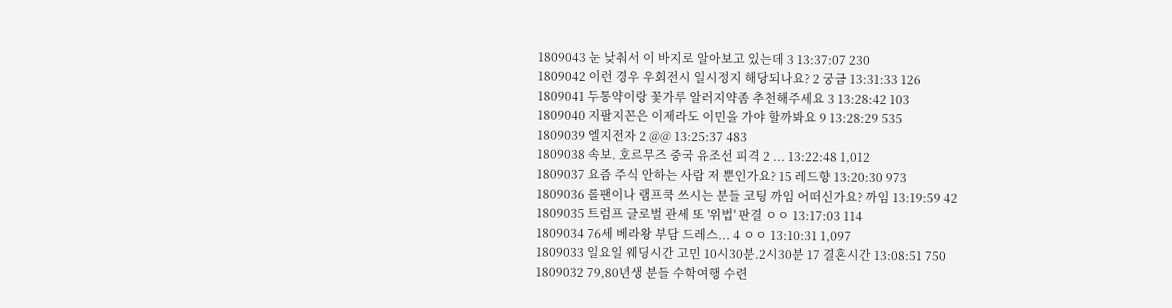1809043 눈 낮춰서 이 바지로 알아보고 있는데 3 13:37:07 230
1809042 이런 경우 우회전시 일시정지 해당되나요? 2 궁금 13:31:33 126
1809041 두통약이랑 꽃가루 알러지약좀 추천해주세요 3 13:28:42 103
1809040 지팔지꼰은 이제라도 이민을 가야 할까봐요 9 13:28:29 535
1809039 엘지전자 2 @@ 13:25:37 483
1809038 속보. 호르무즈 중국 유조선 피격 2 ... 13:22:48 1,012
1809037 요즘 주식 안하는 사람 저 뿐인가요? 15 레드향 13:20:30 973
1809036 롤팬이나 램프쿡 쓰시는 분들 코팅 까임 어떠신가요? 까임 13:19:59 42
1809035 트럼프 글로벌 관세 또 '위법' 판결 ㅇㅇ 13:17:03 114
1809034 76세 베라왕 부담 드레스... 4 ㅇㅇ 13:10:31 1,097
1809033 일요일 웨딩시간 고민 10시30분.2시30분 17 결혼시간 13:08:51 750
1809032 79,80년생 분들 수학여행 수련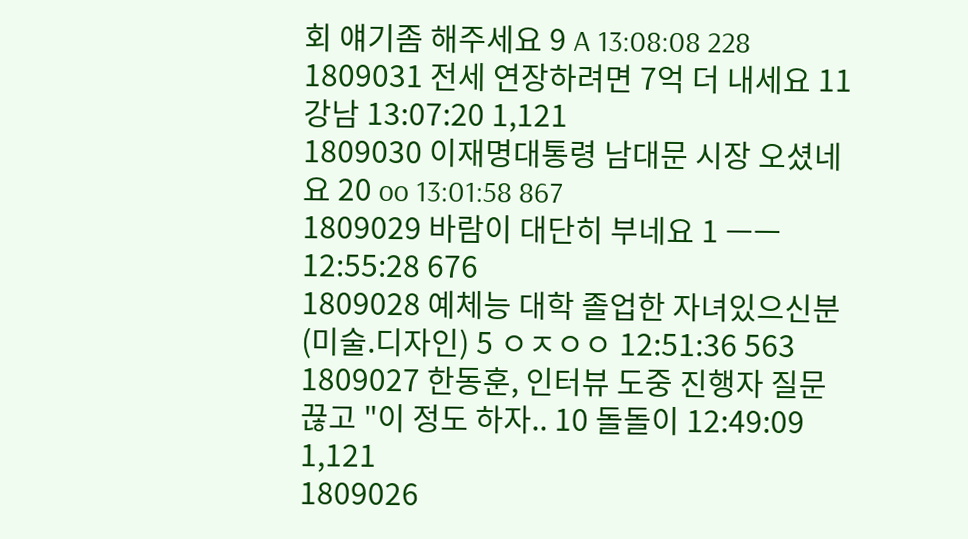회 얘기좀 해주세요 9 A 13:08:08 228
1809031 전세 연장하려면 7억 더 내세요 11 강남 13:07:20 1,121
1809030 이재명대통령 남대문 시장 오셨네요 20 oo 13:01:58 867
1809029 바람이 대단히 부네요 1 ㅡㅡ 12:55:28 676
1809028 예체능 대학 졸업한 자녀있으신분(미술.디자인) 5 ㅇㅈㅇㅇ 12:51:36 563
1809027 한동훈, 인터뷰 도중 진행자 질문 끊고 "이 정도 하자.. 10 돌돌이 12:49:09 1,121
1809026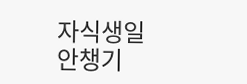자식생일 안챙기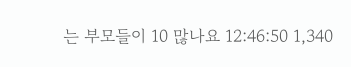는 부모들이 10 많나요 12:46:50 1,340